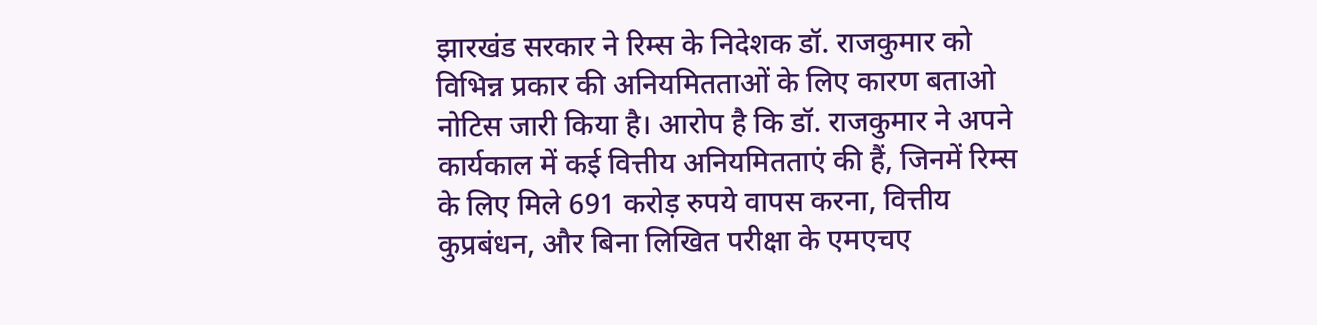झारखंड सरकार ने रिम्स के निदेशक डॉ. राजकुमार को विभिन्न प्रकार की अनियमितताओं के लिए कारण बताओ नोटिस जारी किया है। आरोप है कि डॉ. राजकुमार ने अपने कार्यकाल में कई वित्तीय अनियमितताएं की हैं, जिनमें रिम्स के लिए मिले 691 करोड़ रुपये वापस करना, वित्तीय कुप्रबंधन, और बिना लिखित परीक्षा के एमएचए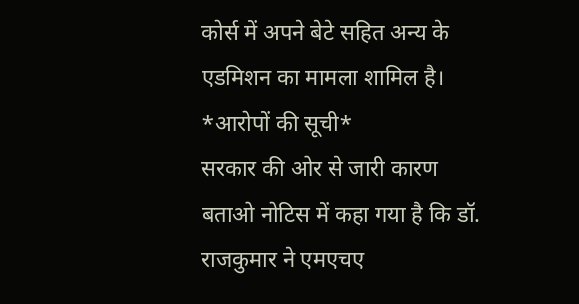कोर्स में अपने बेटे सहित अन्य के एडमिशन का मामला शामिल है।
*आरोपों की सूची*
सरकार की ओर से जारी कारण बताओ नोटिस में कहा गया है कि डॉ. राजकुमार ने एमएचए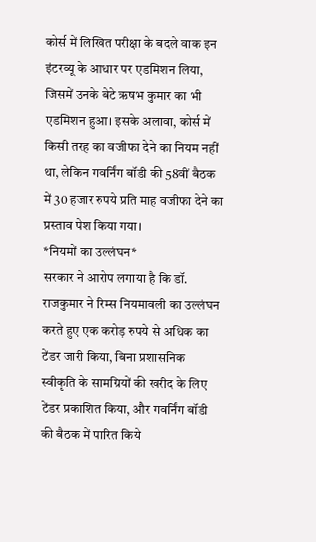कोर्स में लिखित परीक्षा के बदले वाक इन इंटरव्यू के आधार पर एडमिशन लिया, जिसमें उनके बेटे ऋषभ कुमार का भी एडमिशन हुआ। इसके अलावा, कोर्स में किसी तरह का वजीफा देने का नियम नहीं था, लेकिन गवर्निंग बॉडी की 58वीं बैठक में 30 हजार रुपये प्रति माह वजीफा देने का प्रस्ताव पेश किया गया।
*नियमों का उल्लंघन*
सरकार ने आरोप लगाया है कि डॉ. राजकुमार ने रिम्स नियमावली का उल्लंघन करते हुए एक करोड़ रुपये से अधिक का टेंडर जारी किया, बिना प्रशासनिक स्वीकृति के सामग्रियों की खरीद के लिए टेंडर प्रकाशित किया, और गवर्निंग बॉडी की बैठक में पारित किये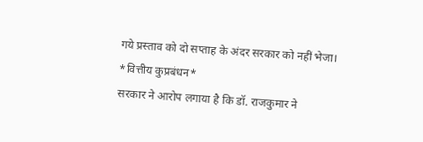गये प्रस्ताव को दो सप्ताह के अंदर सरकार को नहीं भेजा।
*वित्तीय कुप्रबंधन*
सरकार ने आरोप लगाया है कि डॉ. राजकुमार ने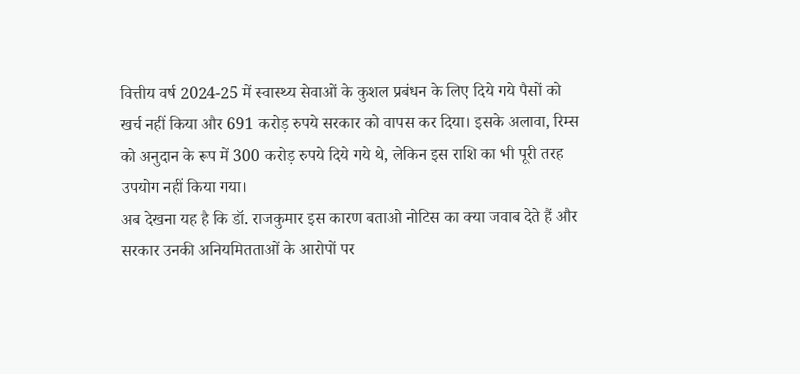वित्तीय वर्ष 2024-25 में स्वास्थ्य सेवाओं के कुशल प्रबंधन के लिए दिये गये पैसों को खर्च नहीं किया और 691 करोड़ रुपये सरकार को वापस कर दिया। इसके अलावा, रिम्स को अनुदान के रूप में 300 करोड़ रुपये दिये गये थे, लेकिन इस राशि का भी पूरी तरह उपयोग नहीं किया गया।
अब देखना यह है कि डॉ. राजकुमार इस कारण बताओ नोटिस का क्या जवाब देते हैं और सरकार उनकी अनियमितताओं के आरोपों पर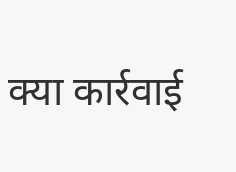क्या कार्रवाई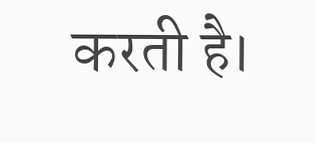करती है।